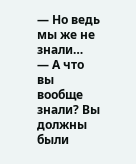— Но ведь мы же не знали…
— А что вы вообще знали? Вы должны были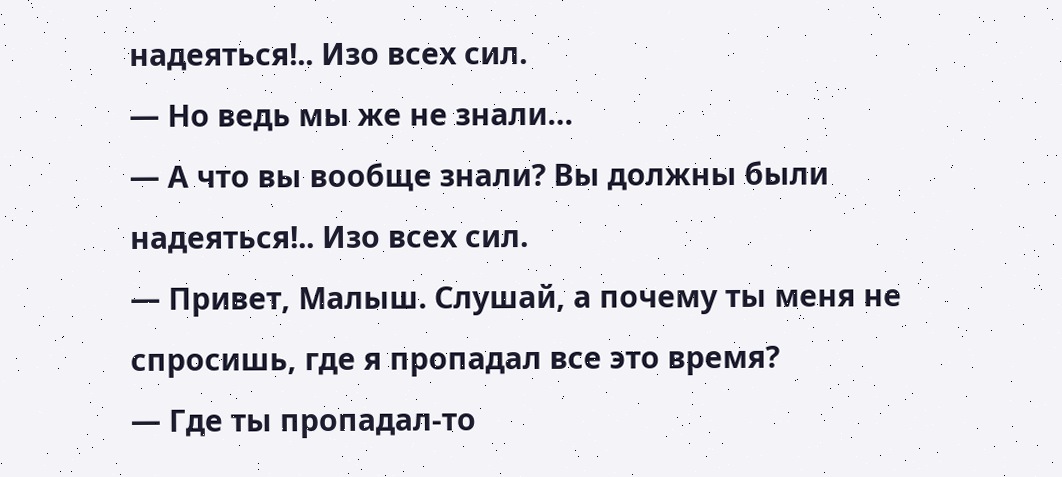надеяться!.. Изо всех сил.
— Но ведь мы же не знали…
— А что вы вообще знали? Вы должны были надеяться!.. Изо всех сил.
— Привет, Малыш. Слушай, а почему ты меня не спросишь, где я пропадал все это время?
— Где ты пропадал-то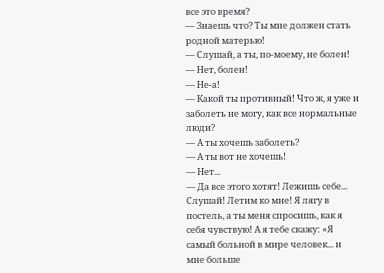все это время?
— Знаешь что? Ты мне должен стать родной матерью!
— Слушай, а ты, по-моему, не болен!
— Нет, болен!
— Не-а!
— Какой ты противный! Что ж, я уже и заболеть не могу, как все нормальные люди?
— А ты хочешь заболеть?
— А ты вот не хочешь!
— Нет...
— Да все этого хотят! Лежишь себе... Слушай! Летим ко мне! Я лягу в постель, а ты меня спросишь, как я себя чувствую! А я тебе скажу: «Я самый больной в мире человек... и мне больше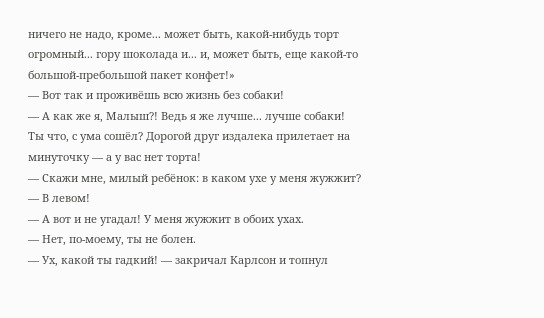ничего не надо, кроме... может быть, какой-нибудь торт огромный... гору шоколада и... и, может быть, еще какой-то большой-пребольшой пакет конфет!»
— Вот так и проживёшь всю жизнь без собаки!
— А как же я, Малыш?! Ведь я же лучше... лучше собаки!
Ты что, с ума сошёл? Дорогой друг издалека прилетает на минуточку — а у вас нет торта!
— Скажи мне, милый ребёнок: в каком ухе у меня жужжит?
— В левом!
— А вот и не угадал! У меня жужжит в обоих ухах.
— Нет, по-моему, ты не болен.
— Ух, какой ты гадкий! — закричал Карлсон и топнул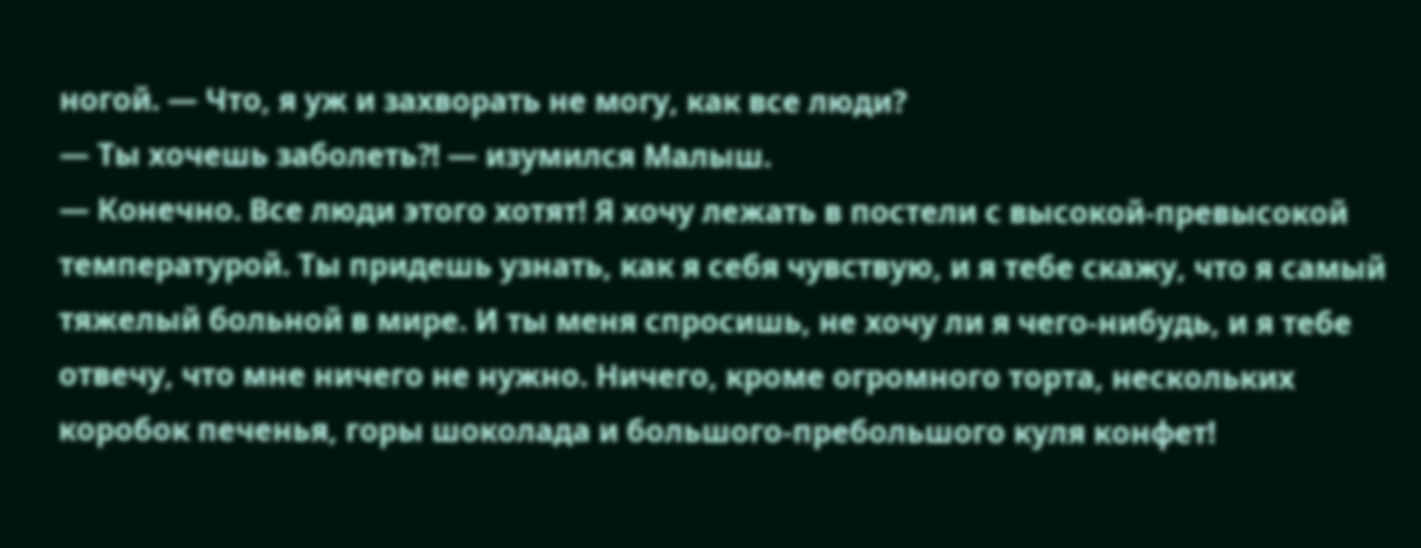ногой. — Что, я уж и захворать не могу, как все люди?
— Ты хочешь заболеть?! — изумился Малыш.
— Конечно. Все люди этого хотят! Я хочу лежать в постели с высокой-превысокой температурой. Ты придешь узнать, как я себя чувствую, и я тебе скажу, что я самый тяжелый больной в мире. И ты меня спросишь, не хочу ли я чего-нибудь, и я тебе отвечу, что мне ничего не нужно. Ничего, кроме огромного торта, нескольких коробок печенья, горы шоколада и большого-пребольшого куля конфет!